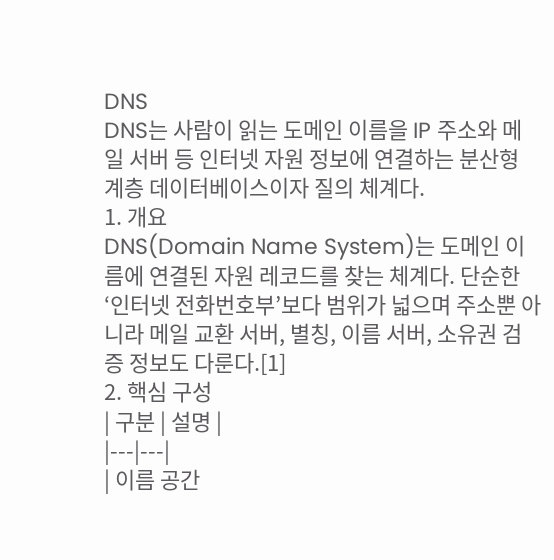DNS
DNS는 사람이 읽는 도메인 이름을 IP 주소와 메일 서버 등 인터넷 자원 정보에 연결하는 분산형 계층 데이터베이스이자 질의 체계다.
1. 개요
DNS(Domain Name System)는 도메인 이름에 연결된 자원 레코드를 찾는 체계다. 단순한 ‘인터넷 전화번호부’보다 범위가 넓으며 주소뿐 아니라 메일 교환 서버, 별칭, 이름 서버, 소유권 검증 정보도 다룬다.[1]
2. 핵심 구성
| 구분 | 설명 |
|---|---|
| 이름 공간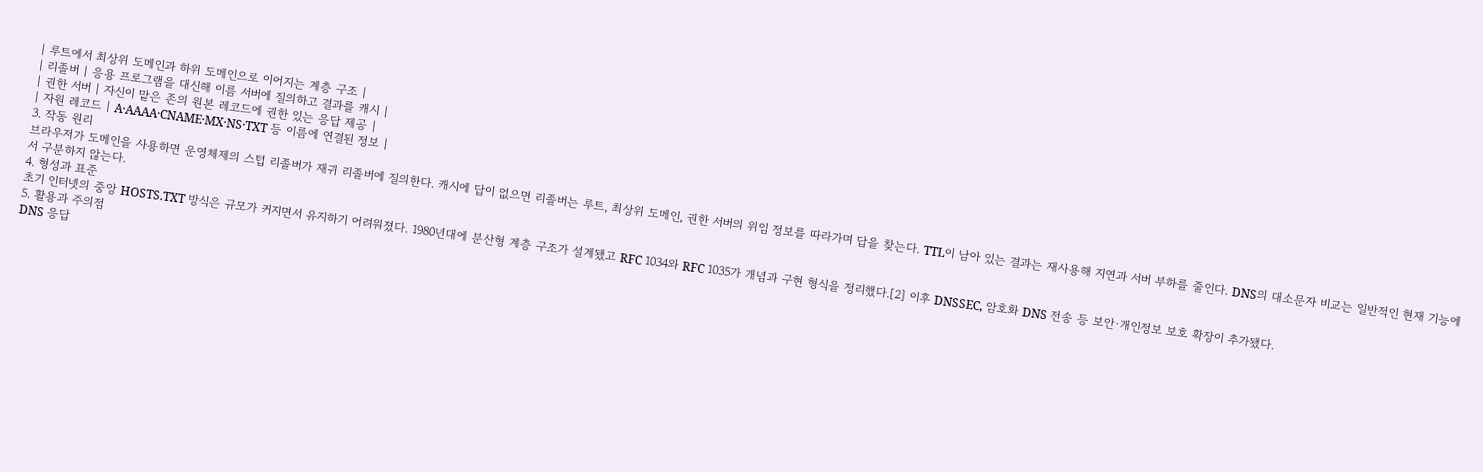| 루트에서 최상위 도메인과 하위 도메인으로 이어지는 계층 구조 |
| 리졸버 | 응용 프로그램을 대신해 이름 서버에 질의하고 결과를 캐시 |
| 권한 서버 | 자신이 맡은 존의 원본 레코드에 권한 있는 응답 제공 |
| 자원 레코드 | A·AAAA·CNAME·MX·NS·TXT 등 이름에 연결된 정보 |
3. 작동 원리
브라우저가 도메인을 사용하면 운영체제의 스텁 리졸버가 재귀 리졸버에 질의한다. 캐시에 답이 없으면 리졸버는 루트, 최상위 도메인, 권한 서버의 위임 정보를 따라가며 답을 찾는다. TTL이 남아 있는 결과는 재사용해 지연과 서버 부하를 줄인다. DNS의 대소문자 비교는 일반적인 현재 기능에서 구분하지 않는다.
4. 형성과 표준
초기 인터넷의 중앙 HOSTS.TXT 방식은 규모가 커지면서 유지하기 어려워졌다. 1980년대에 분산형 계층 구조가 설계됐고 RFC 1034와 RFC 1035가 개념과 구현 형식을 정리했다.[2] 이후 DNSSEC, 암호화 DNS 전송 등 보안·개인정보 보호 확장이 추가됐다.
5. 활용과 주의점
DNS 응답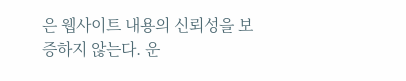은 웹사이트 내용의 신뢰성을 보증하지 않는다. 운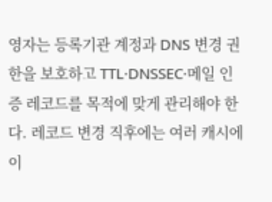영자는 등록기관 계정과 DNS 변경 권한을 보호하고 TTL·DNSSEC·메일 인증 레코드를 목적에 맞게 관리해야 한다. 레코드 변경 직후에는 여러 캐시에 이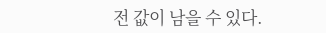전 값이 남을 수 있다.